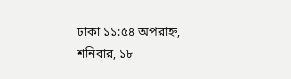ঢাকা ১১:৫৪ অপরাহ্ন, শনিবার, ১৮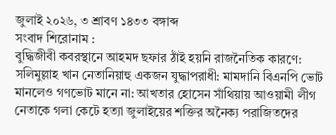জুলাই ২০২৬, ৩ শ্রাবণ ১৪৩৩ বঙ্গাব্দ
সংবাদ শিরোনাম :
বুদ্ধিজীবী কবরস্থানে আহমদ ছফার ঠাঁই হয়নি রাজনৈতিক কারণে: সলিমুল্লাহ খান নেতানিয়াহু একজন যুদ্ধাপরাধী: মামদানি বিএনপি ভোট মানলেও গণভোট মানে না: আখতার হোসেন সাঁথিয়ায় আওয়ামী লীগ নেতাকে গলা কেটে হত্যা জুলাইয়ের শক্তির অনৈক্য পরাজিতদের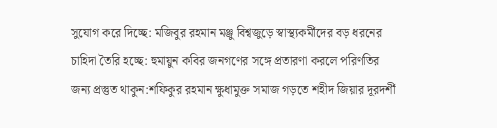সুযোগ করে দিচ্ছে: মজিবুর রহমান মঞ্জু বিশ্বজুড়ে স্বাস্থ্যকর্মীদের বড় ধরনের চাহিদা তৈরি হচ্ছে: হুমায়ুন কবির জনগণের সঙ্গে প্রতারণা করলে পরিণতির জন্য প্রস্তুত থাকুন:শফিকুর রহমান ক্ষুধামুক্ত সমাজ গড়তে শহীদ জিয়ার দূরদর্শী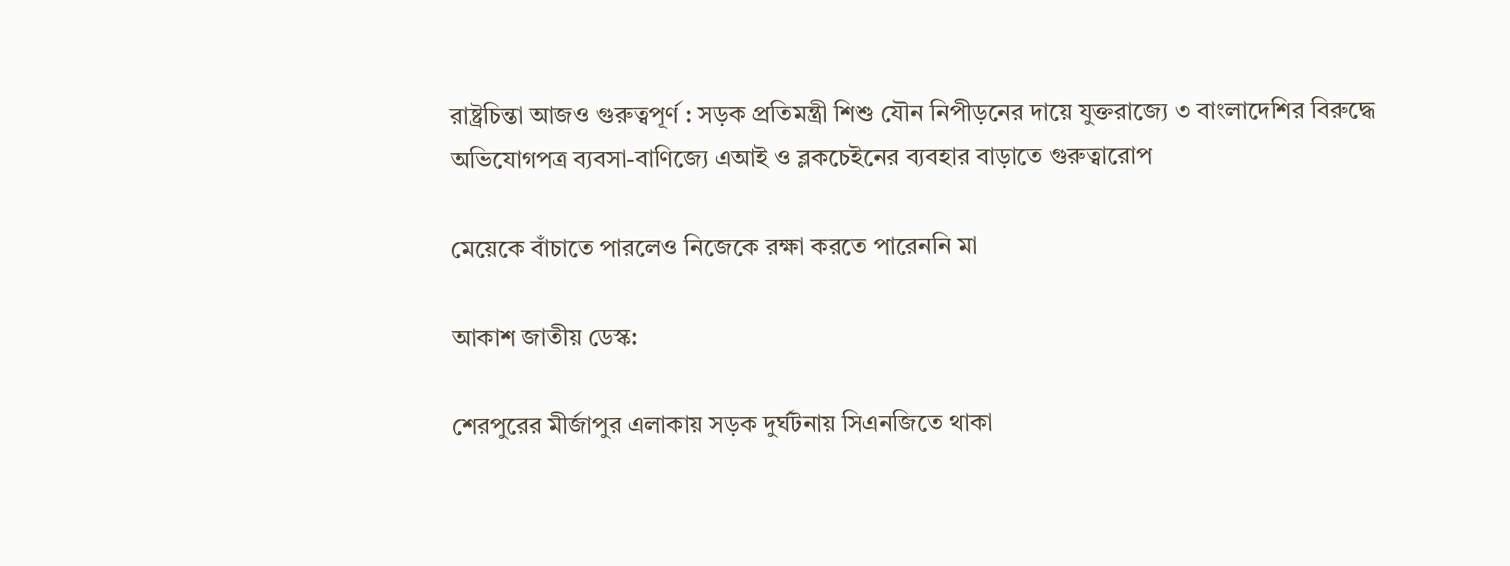রাষ্ট্রচিন্তা আজও গুরুত্বপূর্ণ : সড়ক প্রতিমন্ত্রী শিশু যৌন নিপীড়নের দায়ে যুক্তরাজ্যে ৩ বাংলাদেশির বিরুদ্ধে অভিযোগপত্র ব্যবসা-বাণিজ্যে এআই ও ব্লকচেইনের ব্যবহার বাড়াতে গুরুত্বারোপ

মেয়েকে বাঁচাতে পারলেও নিজেকে রক্ষা করতে পারেননি মা

আকাশ জাতীয় ডেস্ক:

শেরপুরের মীর্জাপুর এলাকায় সড়ক দুর্ঘটনায় সিএনজিতে থাকা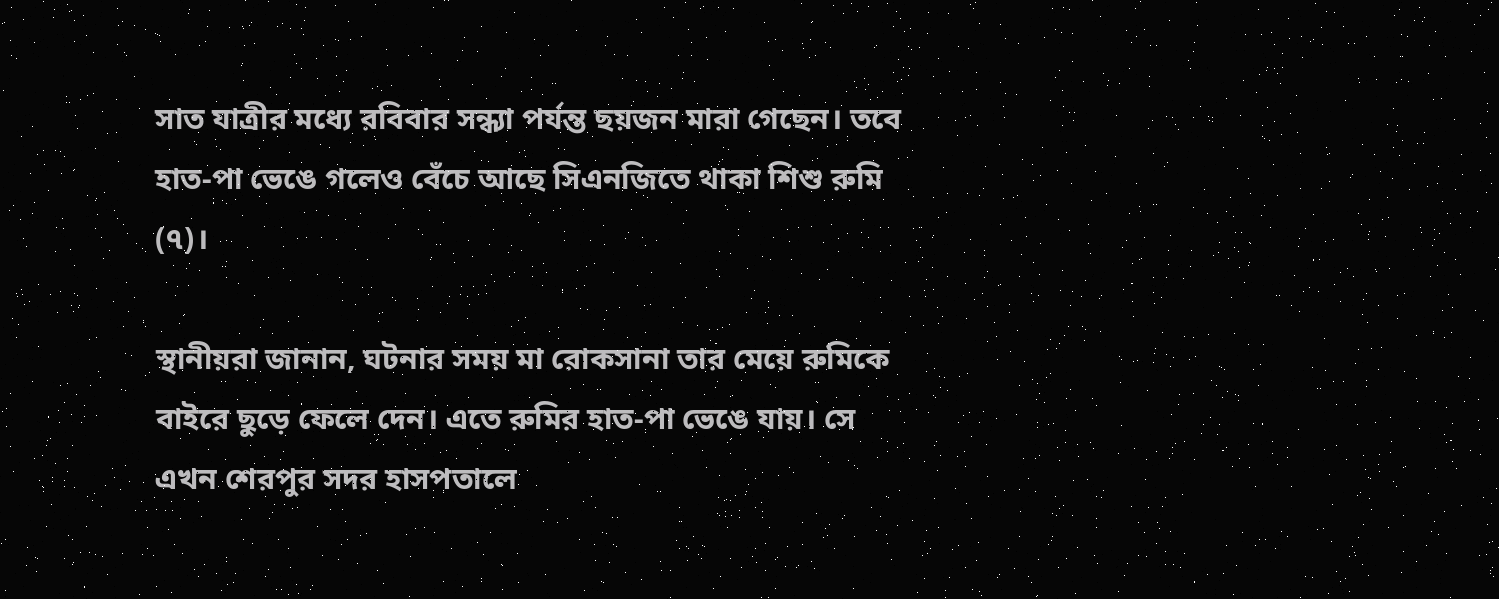সাত যাত্রীর মধ্যে রবিবার সন্ধ্যা পর্যন্ত ছয়জন মারা গেছেন। তবে হাত-পা ভেঙে গলেও বেঁচে আছে সিএনজিতে থাকা শিশু রুমি (৭)।

স্থানীয়রা জানান, ঘটনার সময় মা রোকসানা তার মেয়ে রুমিকে বাইরে ছুড়ে ফেলে দেন। এতে রুমির হাত-পা ভেঙে যায়। সে এখন শেরপুর সদর হাসপতালে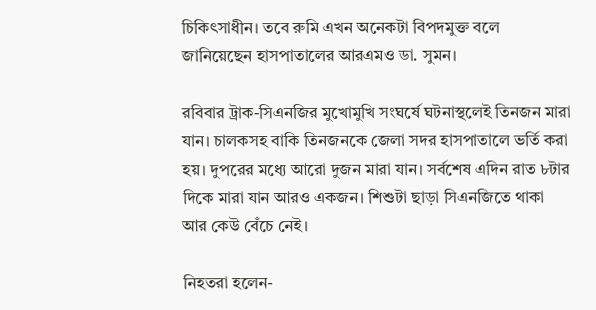চিকিৎসাধীন। তবে রুমি এখন অনেকটা বিপদমুক্ত বলে জানিয়েছেন হাসপাতালের আরএমও ডা. সুমন।

রবিবার ট্রাক-সিএনজির মুখোমুখি সংঘর্ষে ঘটনাস্থলেই তিনজন মারা যান। চালকসহ বাকি তিনজনকে জেলা সদর হাসপাতালে ভর্তি করা হয়। দুপরের মধ্যে আরো দুজন মারা যান। সর্বশেষ এদিন রাত ৮টার দিকে মারা যান আরও একজন। শিশুটা ছাড়া সিএনজিতে থাকা আর কেউ বেঁচে নেই।

নিহতরা হলেন-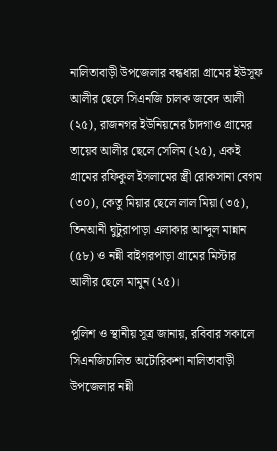নালিতাবাড়ী উপজেলার বন্ধধারা গ্রামের ইউসূফ আলীর ছেলে সিএনজি চালক জবেদ আলী (২৫), রাজনগর ইউনিয়নের চাঁদগাও গ্রামের তায়েব আলীর ছেলে সেলিম (২৫), একই গ্রামের রফিকুল ইসলামের স্ত্রী রোকসানা বেগম (৩০), কেতু মিয়ার ছেলে লাল মিয়া (৩৫), তিনআনী ঘুটুরাপাড়া এলাকার আব্দুল মান্নান (৫৮) ও নন্নী বাইগরপাড়া গ্রামের মিস্টার আলীর ছেলে মামুন (২৫)।

পুলিশ ও স্থানীয় সূত্র জানায়, রবিবার সকালে সিএনজিচালিত অটোরিকশা নালিতাবাড়ী উপজেলার নন্নী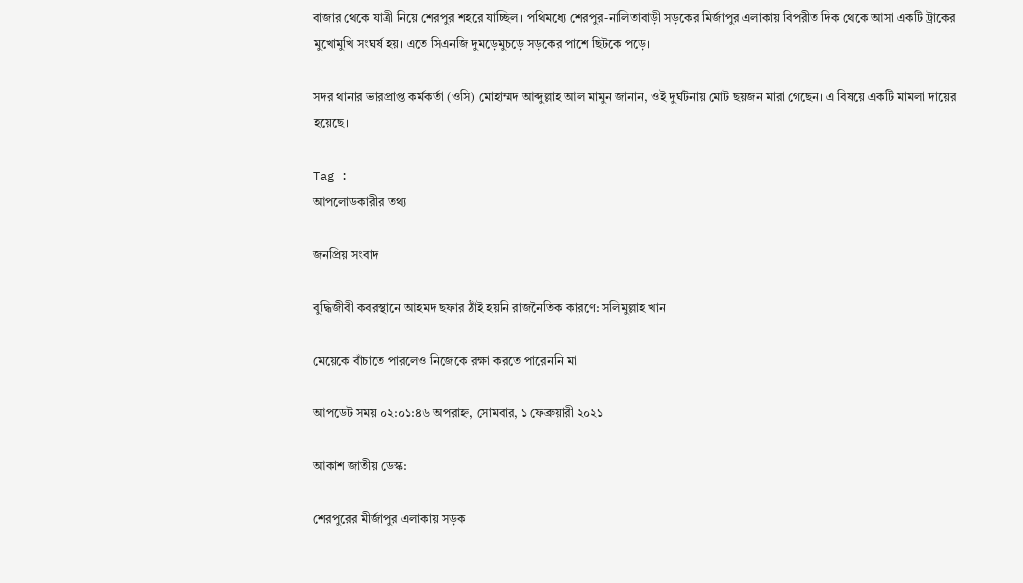বাজার থেকে যাত্রী নিয়ে শেরপুর শহরে যাচ্ছিল। পথিমধ্যে শেরপুর-নালিতাবাড়ী সড়কের মির্জাপুর এলাকায় বিপরীত দিক থেকে আসা একটি ট্রাকের মুখোমুখি সংঘর্ষ হয়। এতে সিএনজি দুমড়েমুচড়ে সড়কের পাশে ছিটকে পড়ে।

সদর থানার ভারপ্রাপ্ত কর্মকর্তা (ওসি) মোহাম্মদ আব্দুল্লাহ আল মামুন জানান, ওই দুর্ঘটনায় মোট ছয়জন মারা গেছেন। এ বিষয়ে একটি মামলা দায়ের হয়েছে।

Tag :
আপলোডকারীর তথ্য

জনপ্রিয় সংবাদ

বুদ্ধিজীবী কবরস্থানে আহমদ ছফার ঠাঁই হয়নি রাজনৈতিক কারণে: সলিমুল্লাহ খান

মেয়েকে বাঁচাতে পারলেও নিজেকে রক্ষা করতে পারেননি মা

আপডেট সময় ০২:০১:৪৬ অপরাহ্ন, সোমবার, ১ ফেব্রুয়ারী ২০২১

আকাশ জাতীয় ডেস্ক:

শেরপুরের মীর্জাপুর এলাকায় সড়ক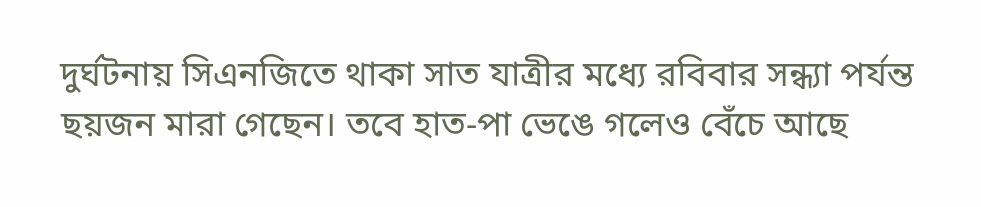দুর্ঘটনায় সিএনজিতে থাকা সাত যাত্রীর মধ্যে রবিবার সন্ধ্যা পর্যন্ত ছয়জন মারা গেছেন। তবে হাত-পা ভেঙে গলেও বেঁচে আছে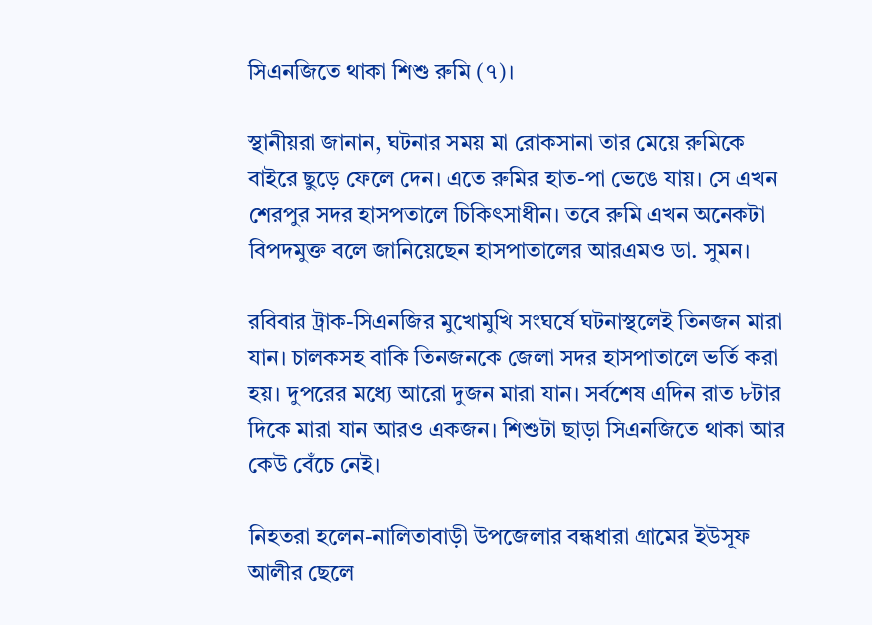সিএনজিতে থাকা শিশু রুমি (৭)।

স্থানীয়রা জানান, ঘটনার সময় মা রোকসানা তার মেয়ে রুমিকে বাইরে ছুড়ে ফেলে দেন। এতে রুমির হাত-পা ভেঙে যায়। সে এখন শেরপুর সদর হাসপতালে চিকিৎসাধীন। তবে রুমি এখন অনেকটা বিপদমুক্ত বলে জানিয়েছেন হাসপাতালের আরএমও ডা. সুমন।

রবিবার ট্রাক-সিএনজির মুখোমুখি সংঘর্ষে ঘটনাস্থলেই তিনজন মারা যান। চালকসহ বাকি তিনজনকে জেলা সদর হাসপাতালে ভর্তি করা হয়। দুপরের মধ্যে আরো দুজন মারা যান। সর্বশেষ এদিন রাত ৮টার দিকে মারা যান আরও একজন। শিশুটা ছাড়া সিএনজিতে থাকা আর কেউ বেঁচে নেই।

নিহতরা হলেন-নালিতাবাড়ী উপজেলার বন্ধধারা গ্রামের ইউসূফ আলীর ছেলে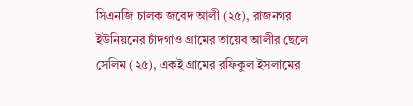সিএনজি চালক জবেদ আলী (২৫), রাজনগর ইউনিয়নের চাঁদগাও গ্রামের তায়েব আলীর ছেলে সেলিম (২৫), একই গ্রামের রফিকুল ইসলামের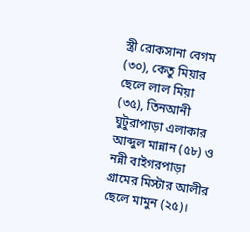স্ত্রী রোকসানা বেগম (৩০), কেতু মিয়ার ছেলে লাল মিয়া (৩৫), তিনআনী ঘুটুরাপাড়া এলাকার আব্দুল মান্নান (৫৮) ও নন্নী বাইগরপাড়া গ্রামের মিস্টার আলীর ছেলে মামুন (২৫)।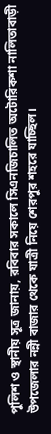পুলিশ ও স্থানীয় সূত্র জানায়, রবিবার সকালে সিএনজিচালিত অটোরিকশা নালিতাবাড়ী উপজেলার নন্নী বাজার থেকে যাত্রী নিয়ে শেরপুর শহরে যাচ্ছিল।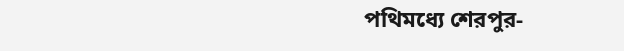পথিমধ্যে শেরপুর-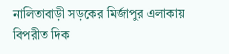নালিতাবাড়ী সড়কের মির্জাপুর এলাকায় বিপরীত দিক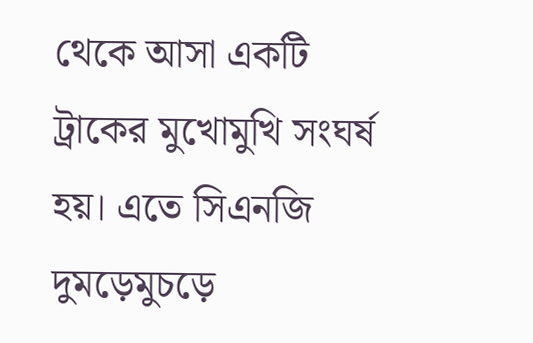থেকে আসা একটি ট্রাকের মুখোমুখি সংঘর্ষ হয়। এতে সিএনজি দুমড়েমুচড়ে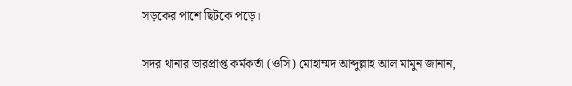সড়কের পাশে ছিটকে পড়ে।

সদর থানার ভারপ্রাপ্ত কর্মকর্তা (ওসি) মোহাম্মদ আব্দুল্লাহ আল মামুন জানান,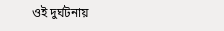ওই দুর্ঘটনায়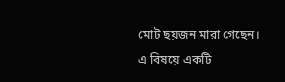মোট ছয়জন মারা গেছেন। এ বিষয়ে একটি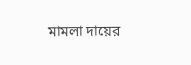মামলা দায়ের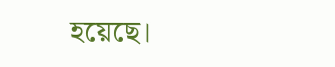হয়েছে।